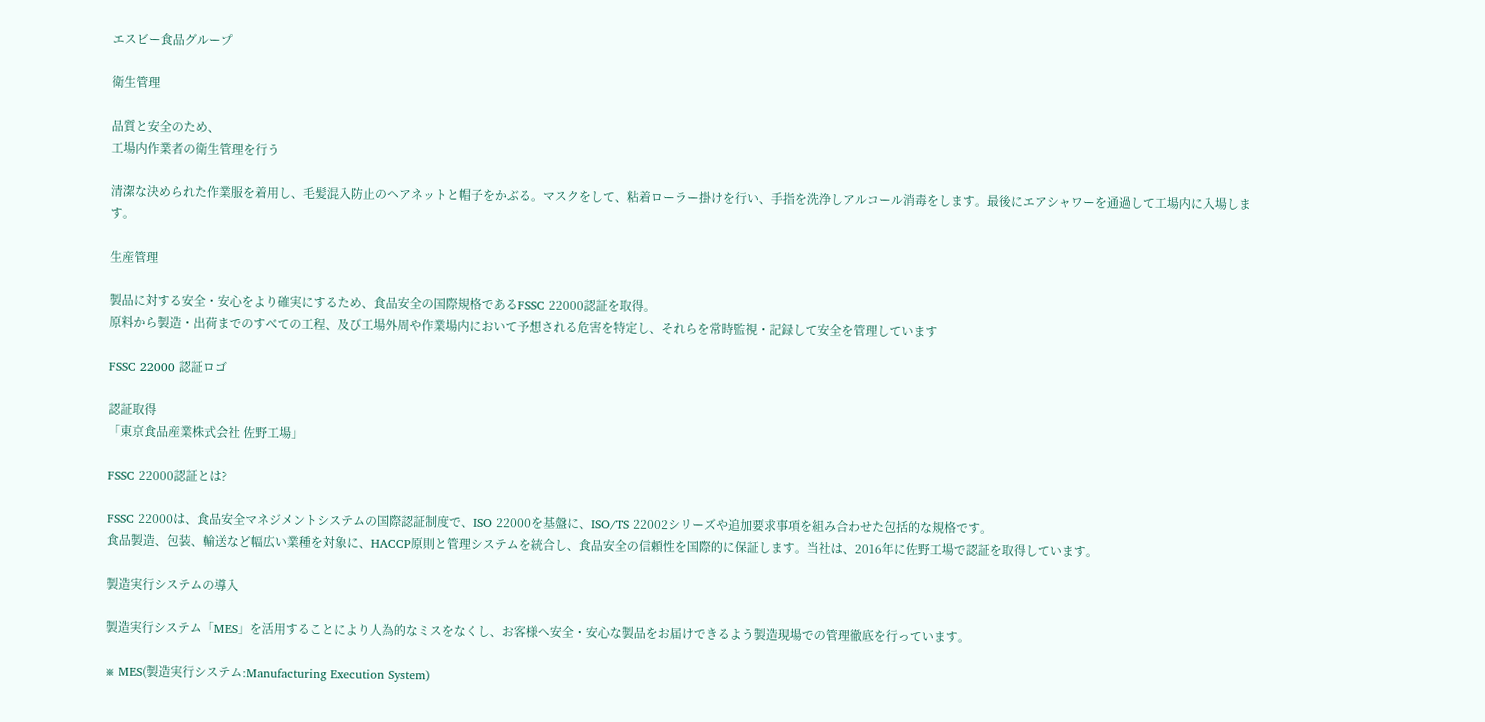エスビー食品グループ

衛生管理

品質と安全のため、
工場内作業者の衛生管理を行う

清潔な決められた作業服を着用し、毛髪混入防止のヘアネットと帽子をかぶる。マスクをして、粘着ローラー掛けを行い、手指を洗浄しアルコール消毒をします。最後にエアシャワーを通過して工場内に入場します。

生産管理

製品に対する安全・安心をより確実にするため、食品安全の国際規格であるFSSC 22000認証を取得。
原料から製造・出荷までのすべての工程、及び工場外周や作業場内において予想される危害を特定し、それらを常時監視・記録して安全を管理しています

FSSC 22000 認証ロゴ

認証取得
「東京食品産業株式会社 佐野工場」

FSSC 22000認証とは?

FSSC 22000は、食品安全マネジメントシステムの国際認証制度で、ISO 22000を基盤に、ISO/TS 22002シリーズや追加要求事項を組み合わせた包括的な規格です。
食品製造、包装、輸送など幅広い業種を対象に、HACCP原則と管理システムを統合し、食品安全の信頼性を国際的に保証します。当社は、2016年に佐野工場で認証を取得しています。

製造実行システムの導入

製造実行システム「MES」を活用することにより人為的なミスをなくし、お客様へ安全・安心な製品をお届けできるよう製造現場での管理徹底を行っています。

※ MES(製造実行システム:Manufacturing Execution System)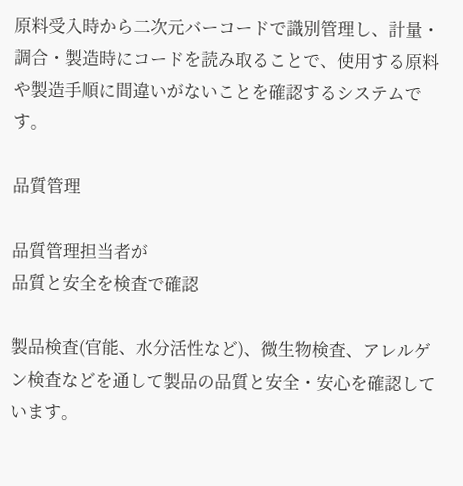原料受入時から二次元バーコードで識別管理し、計量・調合・製造時にコードを読み取ることで、使用する原料や製造手順に間違いがないことを確認するシステムです。

品質管理

品質管理担当者が
品質と安全を検査で確認

製品検査(官能、水分活性など)、微生物検査、アレルゲン検査などを通して製品の品質と安全・安心を確認しています。